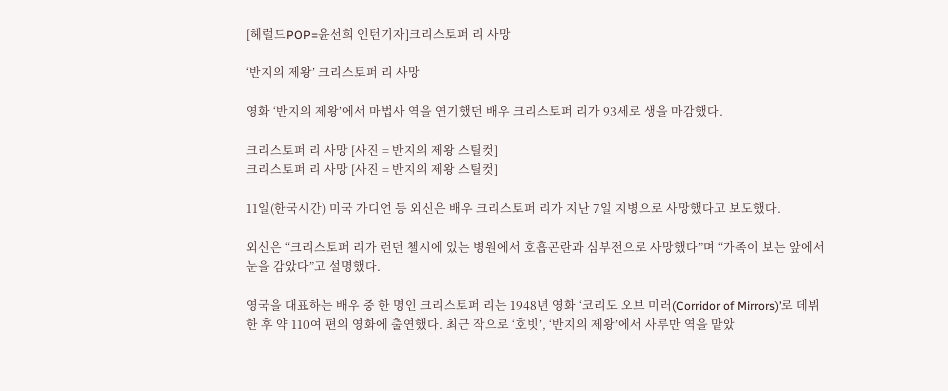[헤럴드POP=윤선희 인턴기자]크리스토퍼 리 사망

‘반지의 제왕’ 크리스토퍼 리 사망

영화 ‘반지의 제왕’에서 마법사 역을 연기했던 배우 크리스토퍼 리가 93세로 생을 마감했다.

크리스토퍼 리 사망 [사진 = 반지의 제왕 스틸컷]
크리스토퍼 리 사망 [사진 = 반지의 제왕 스틸컷]

11일(한국시간) 미국 가디언 등 외신은 배우 크리스토퍼 리가 지난 7일 지병으로 사망했다고 보도했다.

외신은 “크리스토퍼 리가 런던 첼시에 있는 병원에서 호흡곤란과 심부전으로 사망했다”며 “가족이 보는 앞에서 눈을 감았다”고 설명했다.

영국을 대표하는 배우 중 한 명인 크리스토퍼 리는 1948년 영화 ‘코리도 오브 미러(Corridor of Mirrors)’로 데뷔한 후 약 110여 편의 영화에 출연했다. 최근 작으로 ‘호빗’, ‘반지의 제왕’에서 사루만 역을 맡았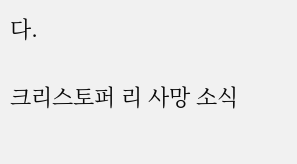다.

크리스토퍼 리 사망 소식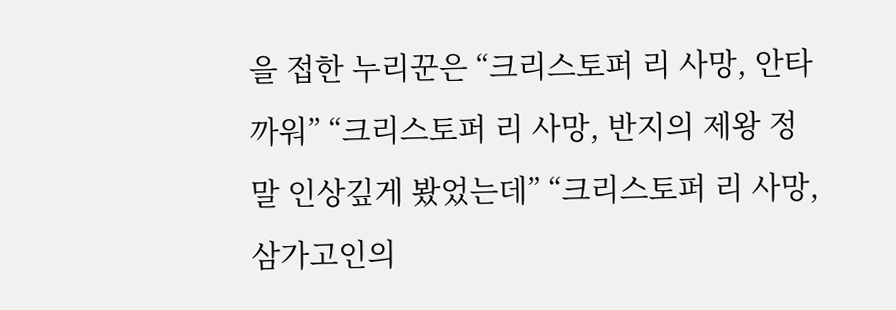을 접한 누리꾼은 “크리스토퍼 리 사망, 안타까워” “크리스토퍼 리 사망, 반지의 제왕 정말 인상깊게 봤었는데” “크리스토퍼 리 사망, 삼가고인의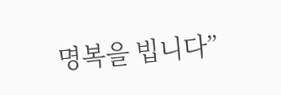명복을 빕니다”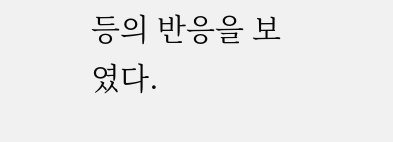등의 반응을 보였다.